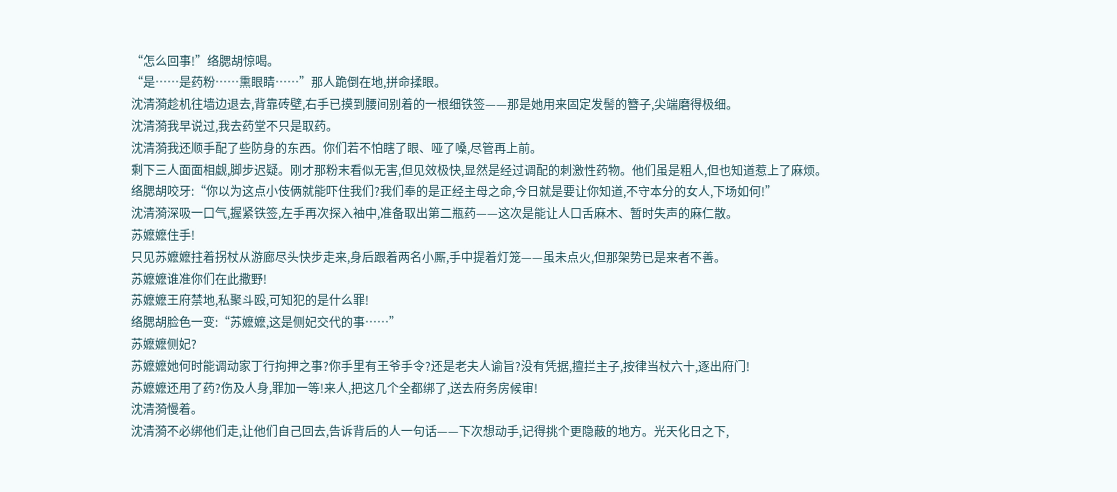“怎么回事!”络腮胡惊喝。
“是……是药粉……熏眼睛……”那人跪倒在地,拼命揉眼。
沈清漪趁机往墙边退去,背靠砖壁,右手已摸到腰间别着的一根细铁签——那是她用来固定发髻的簪子,尖端磨得极细。
沈清漪我早说过,我去药堂不只是取药。
沈清漪我还顺手配了些防身的东西。你们若不怕瞎了眼、哑了嗓,尽管再上前。
剩下三人面面相觑,脚步迟疑。刚才那粉末看似无害,但见效极快,显然是经过调配的刺激性药物。他们虽是粗人,但也知道惹上了麻烦。
络腮胡咬牙:“你以为这点小伎俩就能吓住我们?我们奉的是正经主母之命,今日就是要让你知道,不守本分的女人,下场如何!”
沈清漪深吸一口气,握紧铁签,左手再次探入袖中,准备取出第二瓶药——这次是能让人口舌麻木、暂时失声的麻仁散。
苏嬷嬷住手!
只见苏嬷嬷拄着拐杖从游廊尽头快步走来,身后跟着两名小厮,手中提着灯笼——虽未点火,但那架势已是来者不善。
苏嬷嬷谁准你们在此撒野!
苏嬷嬷王府禁地,私聚斗殴,可知犯的是什么罪!
络腮胡脸色一变:“苏嬷嬷,这是侧妃交代的事……”
苏嬷嬷侧妃?
苏嬷嬷她何时能调动家丁行拘押之事?你手里有王爷手令?还是老夫人谕旨?没有凭据,擅拦主子,按律当杖六十,逐出府门!
苏嬷嬷还用了药?伤及人身,罪加一等!来人,把这几个全都绑了,送去府务房候审!
沈清漪慢着。
沈清漪不必绑他们走,让他们自己回去,告诉背后的人一句话——下次想动手,记得挑个更隐蔽的地方。光天化日之下,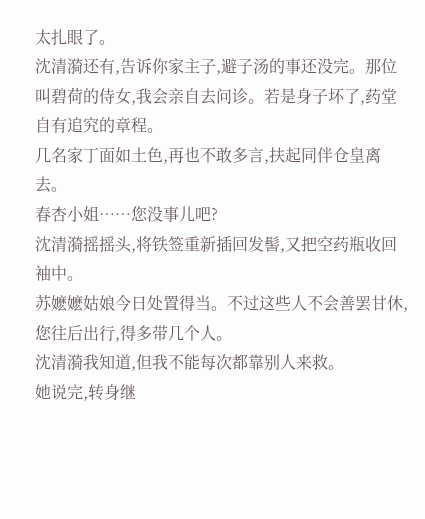太扎眼了。
沈清漪还有,告诉你家主子,避子汤的事还没完。那位叫碧荷的侍女,我会亲自去问诊。若是身子坏了,药堂自有追究的章程。
几名家丁面如土色,再也不敢多言,扶起同伴仓皇离去。
春杏小姐……您没事儿吧?
沈清漪摇摇头,将铁签重新插回发髻,又把空药瓶收回袖中。
苏嬷嬷姑娘今日处置得当。不过这些人不会善罢甘休,您往后出行,得多带几个人。
沈清漪我知道,但我不能每次都靠别人来救。
她说完,转身继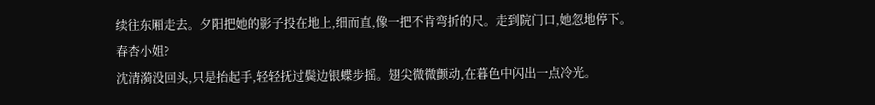续往东厢走去。夕阳把她的影子投在地上,细而直,像一把不肯弯折的尺。走到院门口,她忽地停下。
春杏小姐?
沈清漪没回头,只是抬起手,轻轻抚过鬓边银蝶步摇。翅尖微微颤动,在暮色中闪出一点冷光。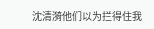沈清漪他们以为拦得住我